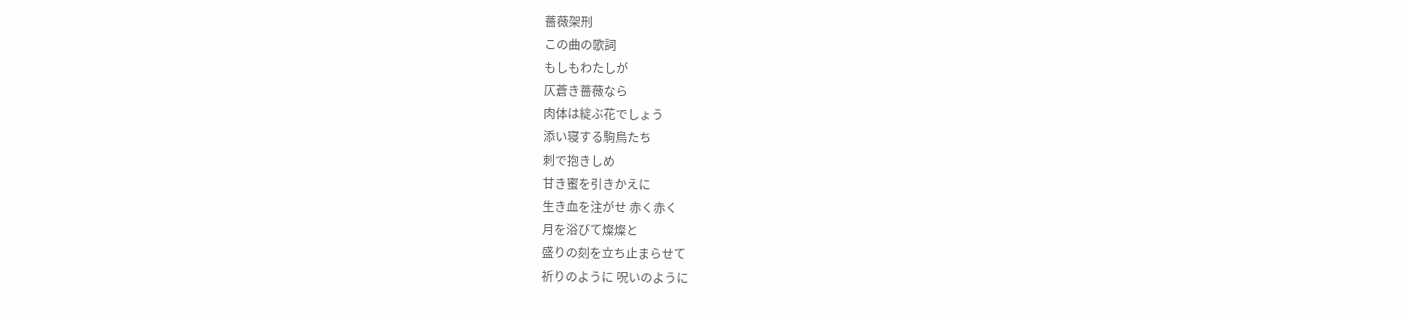薔薇架刑
この曲の歌詞
もしもわたしが
仄蒼き薔薇なら
肉体は綻ぶ花でしょう
添い寝する駒鳥たち
刺で抱きしめ
甘き蜜を引きかえに
生き血を注がせ 赤く赤く
月を浴びて燦燦と
盛りの刻を立ち止まらせて
祈りのように 呪いのように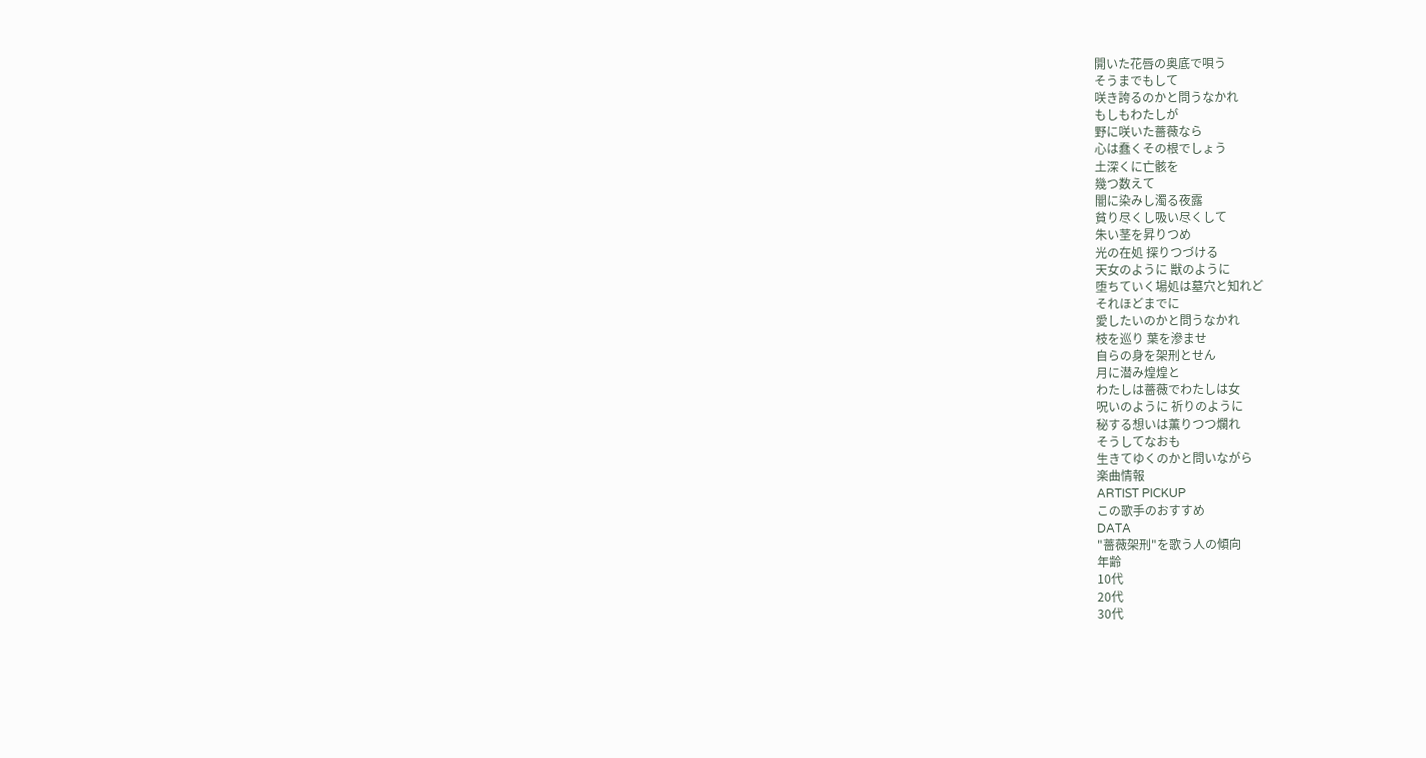開いた花唇の奥底で唄う
そうまでもして
咲き誇るのかと問うなかれ
もしもわたしが
野に咲いた薔薇なら
心は蠢くその根でしょう
土深くに亡骸を
幾つ数えて
闇に染みし濁る夜露
貧り尽くし吸い尽くして
朱い茎を昇りつめ
光の在処 探りつづける
天女のように 獣のように
堕ちていく場処は墓穴と知れど
それほどまでに
愛したいのかと問うなかれ
枝を巡り 葉を滲ませ
自らの身を架刑とせん
月に潜み煌煌と
わたしは薔薇でわたしは女
呪いのように 祈りのように
秘する想いは薫りつつ爛れ
そうしてなおも
生きてゆくのかと問いながら
楽曲情報
ARTIST PICKUP
この歌手のおすすめ
DATA
"薔薇架刑"を歌う人の傾向
年齢
10代
20代
30代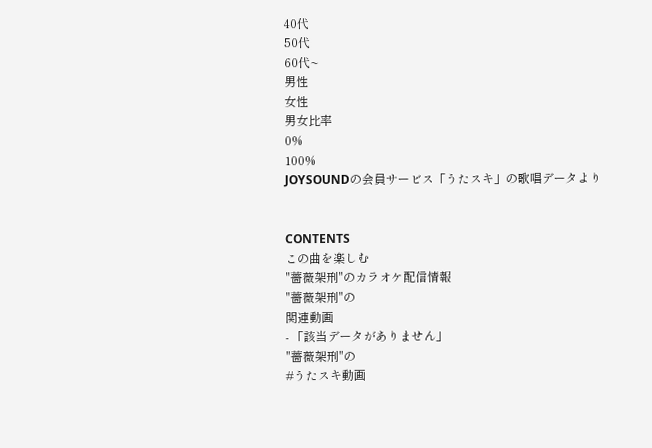40代
50代
60代~
男性
女性
男女比率
0%
100%
JOYSOUNDの会員サービス「うたスキ」の歌唱データより


CONTENTS
この曲を楽しむ
"薔薇架刑"のカラオケ配信情報
"薔薇架刑"の
関連動画
- 「該当データがありません」
"薔薇架刑"の
#うたスキ動画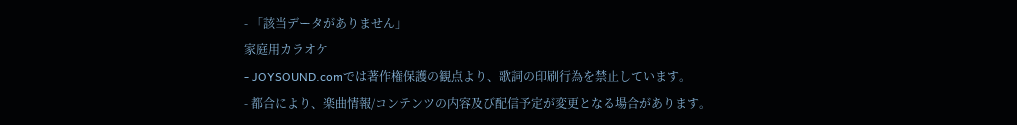- 「該当データがありません」
家庭用カラオケ
- JOYSOUND.comでは著作権保護の観点より、歌詞の印刷行為を禁止しています。
- 都合により、楽曲情報/コンテンツの内容及び配信予定が変更となる場合があります。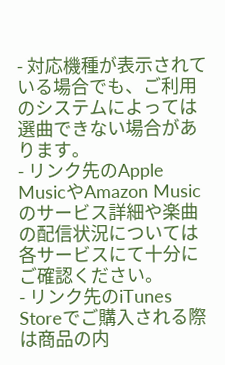- 対応機種が表示されている場合でも、ご利用のシステムによっては選曲できない場合があります。
- リンク先のApple MusicやAmazon Musicのサービス詳細や楽曲の配信状況については各サービスにて十分にご確認ください。
- リンク先のiTunes Storeでご購入される際は商品の内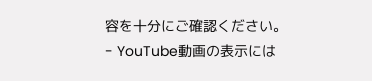容を十分にご確認ください。
- YouTube動画の表示には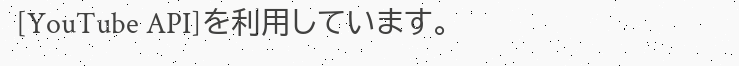[YouTube API]を利用しています。